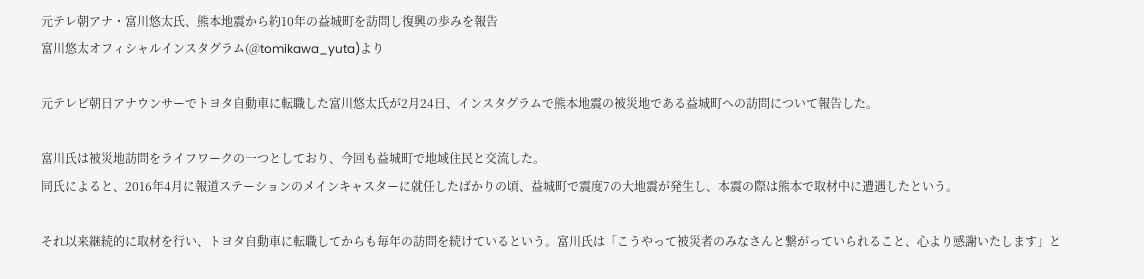元テレ朝アナ・富川悠太氏、熊本地震から約10年の益城町を訪問し復興の歩みを報告
富川悠太オフィシャルインスタグラム(@tomikawa_yuta)より

元テレビ朝日アナウンサーでトヨタ自動車に転職した富川悠太氏が2月24日、インスタグラムで熊本地震の被災地である益城町への訪問について報告した。

富川氏は被災地訪問をライフワークの一つとしており、今回も益城町で地域住民と交流した。
同氏によると、2016年4月に報道ステーションのメインキャスターに就任したばかりの頃、益城町で震度7の大地震が発生し、本震の際は熊本で取材中に遭遇したという。

それ以来継続的に取材を行い、トヨタ自動車に転職してからも毎年の訪問を続けているという。富川氏は「こうやって被災者のみなさんと繋がっていられること、心より感謝いたします」と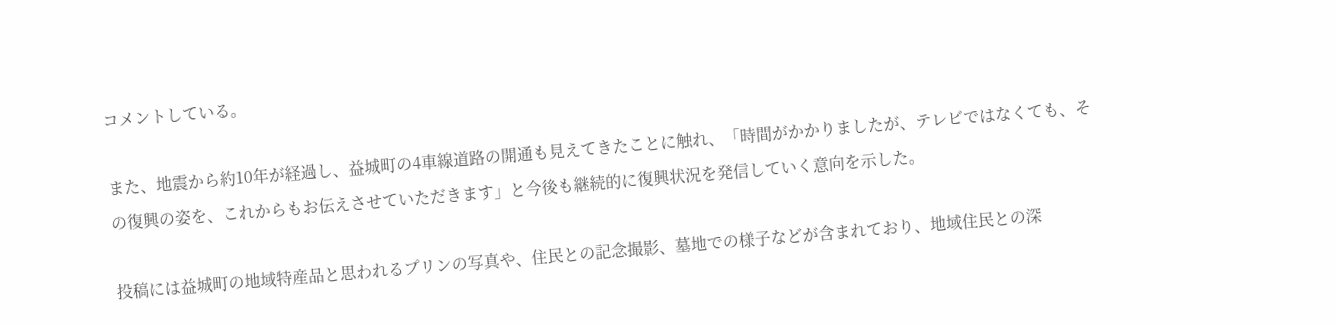コメントしている。

また、地震から約10年が経過し、益城町の4車線道路の開通も見えてきたことに触れ、「時間がかかりましたが、テレビではなくても、その復興の姿を、これからもお伝えさせていただきます」と今後も継続的に復興状況を発信していく意向を示した。

投稿には益城町の地域特産品と思われるプリンの写真や、住民との記念撮影、墓地での様子などが含まれており、地域住民との深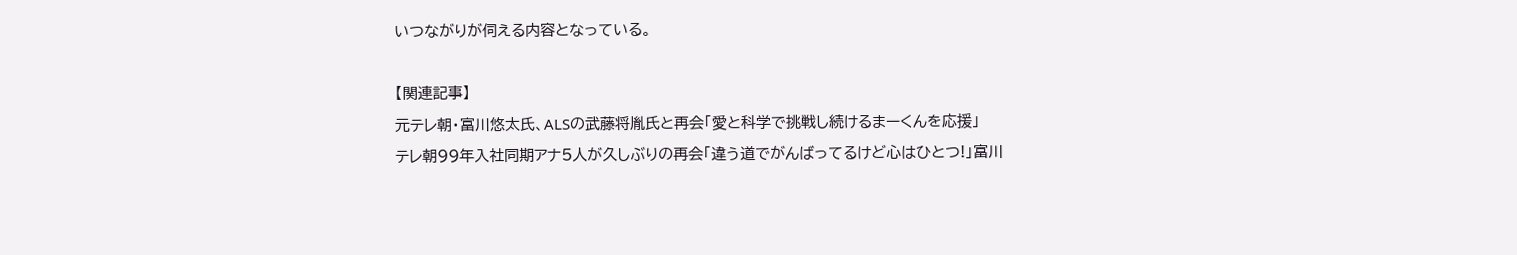いつながりが伺える内容となっている。

【関連記事】
元テレ朝・富川悠太氏、ALSの武藤将胤氏と再会「愛と科学で挑戦し続けるまーくんを応援」
テレ朝99年入社同期アナ5人が久しぶりの再会「違う道でがんばってるけど心はひとつ!」富川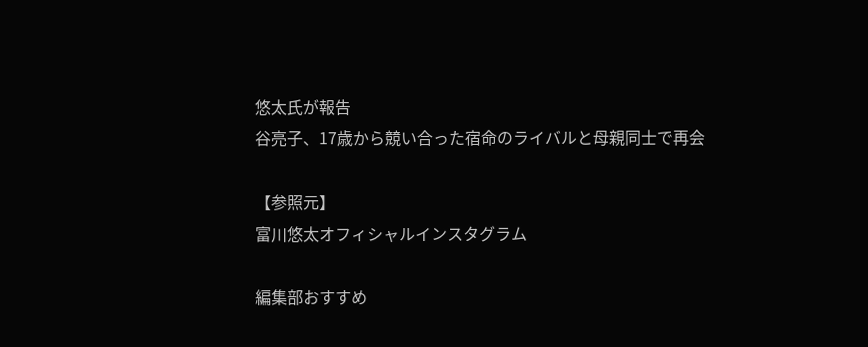悠太氏が報告
谷亮子、17歳から競い合った宿命のライバルと母親同士で再会

【参照元】
富川悠太オフィシャルインスタグラム

編集部おすすめ